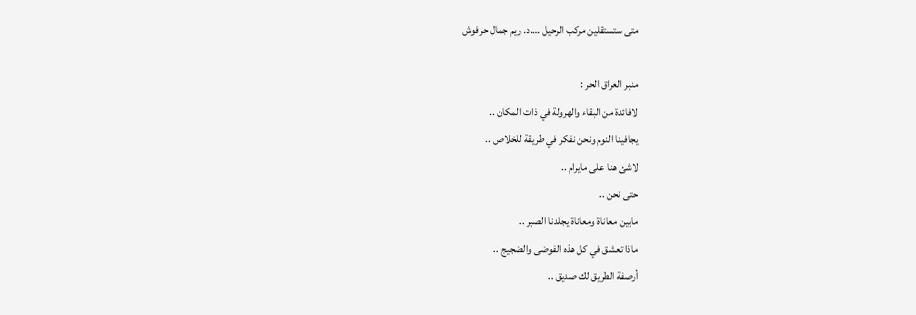متى ستستقلين مركب الرحيل ….د. ريم جمال حرفوش

منبر العراق الحر :
لافائدة من البقاء والهرولة في ذات المكان ..
يجافينا النوم ونحن نفكر في طريقة للخلاص ..
لاشئ هنا على مايرام ..
حتى نحن ..
مابين معاناة ومعاناة يجلدنا الصبر ..
ماذا تعشق في كل هذه الفوضى والضجيج ..
أرصفة الطريق لك صديق ..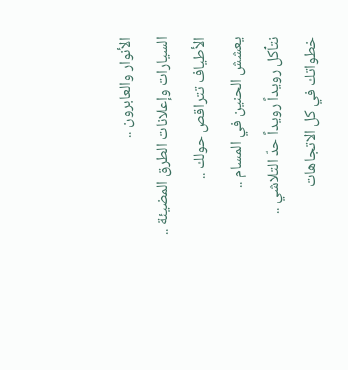الأنوار والعابرون ..
السيارات وإعلانات الطرق المضيئة ..
الأطياف تتراقص حولك ..
يعشش الحنين في المسام ..
نتٱكل رويداً رويداً حدّ التلاشي ..
خطواتك في كل الاتجاهات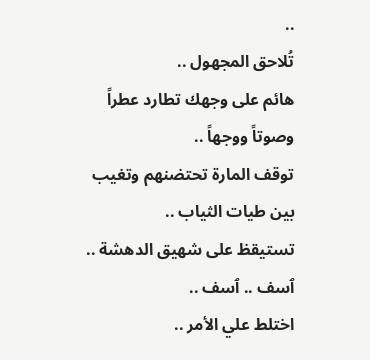..
تُلاحق المجهول ..
هائم على وجهك تطارد عطراً
وصوتاً ووجهاً ..
توقف المارة تحتضنهم وتغيب بين طيات الثياب ..
تستيقظ على شهيق الدهشة ..
ٱسف .. ٱسف ..
اختلط علي الأمر ..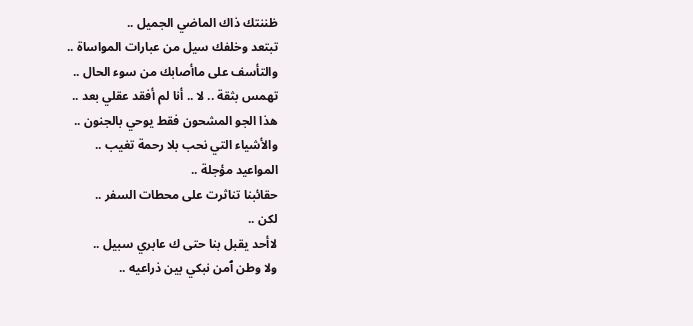ظننتك ذاك الماضي الجميل ..
تبتعد وخلفك سيل من عبارات المواساة ..
والتأسف على ماأصابك من سوء الحال ..
تهمس بثقة .. لا .. أنا لم أفقد عقلي بعد ..
هذا الجو المشحون فقط يوحي بالجنون ..
والأشياء التي نحب بلا رحمة تغيب ..
المواعيد مؤجلة ..
حقائبنا تناثرت على محطات السفر ..
لكن ..
لاأحد يقبل بنا حتى ك عابري سبيل ..
ولا وطن ٱمن نبكي بين ذراعيه ..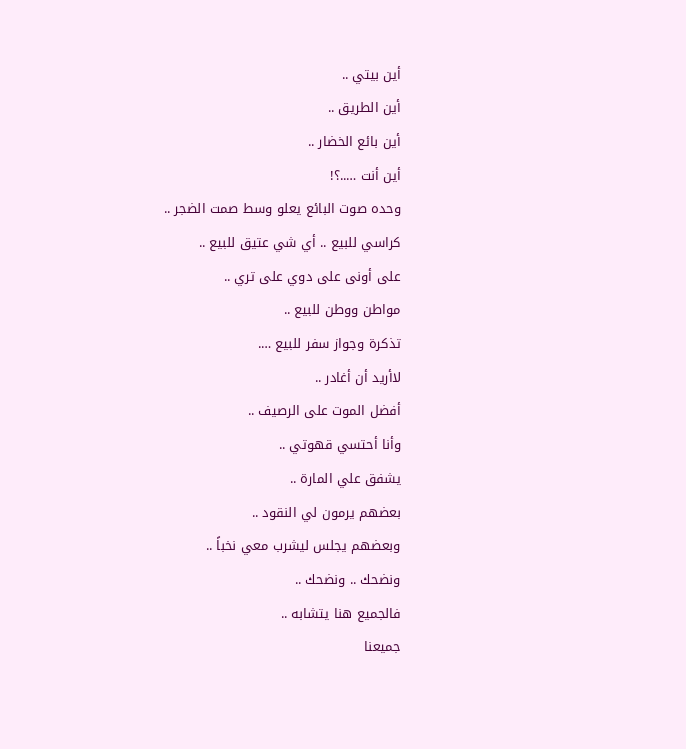أين بيتي ..
أين الطريق ..
أين بائع الخضار ..
أين أنت …..؟!
وحده صوت البائع يعلو وسط صمت الضجر ..
كراسي للبيع .. أي شي عتيق للبيع ..
على أونى على دوي على تري ..
مواطن ووطن للبيع ..
تذكرة وجواز سفر للبيع ….
لاأريد أن أغادر ..
أفضل الموت على الرصيف ..
وأنا أحتسي قهوتي ..
يشفق علي المارة ..
بعضهم يرمون لي النقود ..
وبعضهم يجلس ليشرب معي نخباً ..
ونضحك .. ونضحك ..
فالجميع هنا يتشابه ..
جميعنا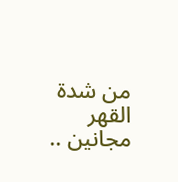من شدة القهر مجانين ..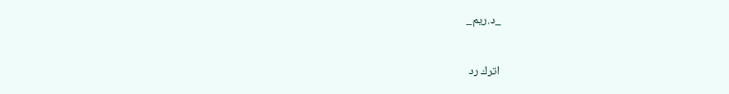_د.ريم_

اترك رد